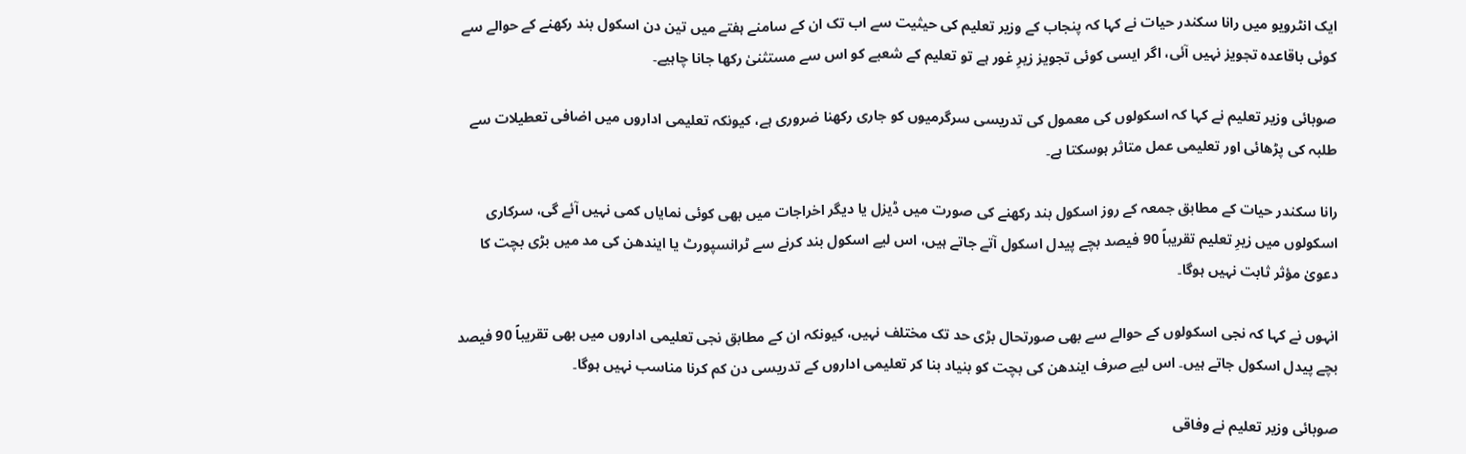ایک انٹرویو میں رانا سکندر حیات نے کہا کہ پنجاب کے وزیر تعلیم کی حیثیت سے اب تک ان کے سامنے ہفتے میں تین دن اسکول بند رکھنے کے حوالے سے کوئی باقاعدہ تجویز نہیں آئی، اگر ایسی کوئی تجویز زیرِ غور ہے تو تعلیم کے شعبے کو اس سے مستثنیٰ رکھا جانا چاہیے۔

صوبائی وزیر تعلیم نے کہا کہ اسکولوں کی معمول کی تدریسی سرگرمیوں کو جاری رکھنا ضروری ہے، کیونکہ تعلیمی اداروں میں اضافی تعطیلات سے طلبہ کی پڑھائی اور تعلیمی عمل متاثر ہوسکتا ہے۔

رانا سکندر حیات کے مطابق جمعہ کے روز اسکول بند رکھنے کی صورت میں ڈیزل یا دیگر اخراجات میں بھی کوئی نمایاں کمی نہیں آئے گی، سرکاری اسکولوں میں زیرِ تعلیم تقریباً 90 فیصد بچے پیدل اسکول آتے جاتے ہیں، اس لیے اسکول بند کرنے سے ٹرانسپورٹ یا ایندھن کی مد میں بڑی بچت کا دعویٰ مؤثر ثابت نہیں ہوگا۔

انہوں نے کہا کہ نجی اسکولوں کے حوالے سے بھی صورتحال بڑی حد تک مختلف نہیں، کیونکہ ان کے مطابق نجی تعلیمی اداروں میں بھی تقریباً 90 فیصد بچے پیدل اسکول جاتے ہیں۔ اس لیے صرف ایندھن کی بچت کو بنیاد بنا کر تعلیمی اداروں کے تدریسی دن کم کرنا مناسب نہیں ہوگا۔

صوبائی وزیر تعلیم نے وفاقی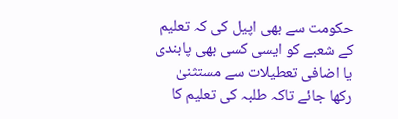حکومت سے بھی اپیل کی کہ تعلیم کے شعبے کو ایسی کسی بھی پابندی یا اضافی تعطیلات سے مستثنیٰ رکھا جائے تاکہ طلبہ کی تعلیم کا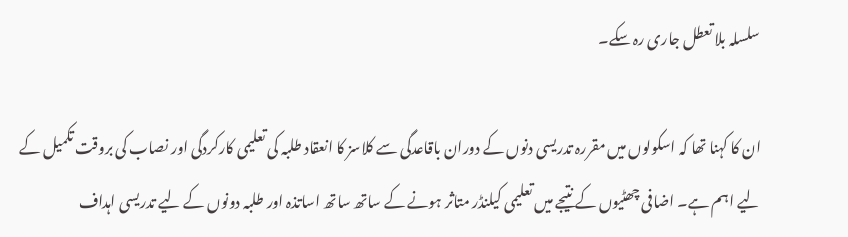سلسلہ بلا تعطل جاری رہ سکے۔

ان کا کہنا تھا کہ اسکولوں میں مقررہ تدریسی دنوں کے دوران باقاعدگی سے کلاسز کا انعقاد طلبہ کی تعلیمی کارکردگی اور نصاب کی بروقت تکمیل کے لیے اہم ہے۔ اضافی چھٹیوں کے نتیجے میں تعلیمی کیلنڈر متاثر ہونے کے ساتھ ساتھ اساتذہ اور طلبہ دونوں کے لیے تدریسی اہداف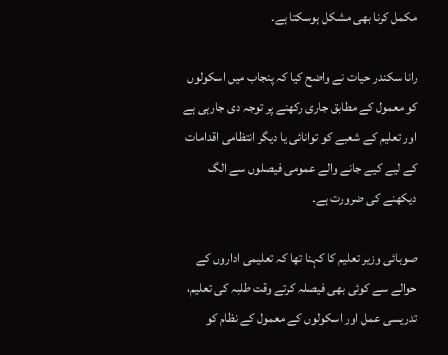مکمل کرنا بھی مشکل ہوسکتا ہے۔

رانا سکندر حیات نے واضح کیا کہ پنجاب میں اسکولوں کو معمول کے مطابق جاری رکھنے پر توجہ دی جارہی ہے اور تعلیم کے شعبے کو توانائی یا دیگر انتظامی اقدامات کے لیے کیے جانے والے عمومی فیصلوں سے الگ دیکھنے کی ضرورت ہے۔

صوبائی وزیر تعلیم کا کہنا تھا کہ تعلیمی اداروں کے حوالے سے کوئی بھی فیصلہ کرتے وقت طلبہ کی تعلیم، تدریسی عمل اور اسکولوں کے معمول کے نظام کو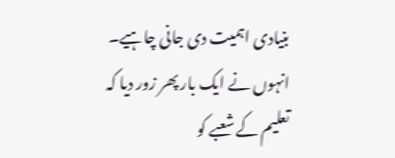بنیادی اہمیت دی جانی چاہیے۔ انہوں نے ایک بار پھر زور دیا کہ تعلیم کے شعبے کو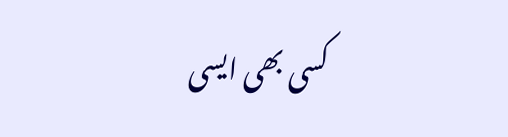کسی بھی ایسی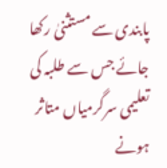پابندی سے مستثنیٰ رکھا جائے جس سے طلبہ کی تعلیمی سرگرمیاں متاثر ہونے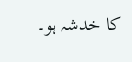کا خدشہ ہو۔